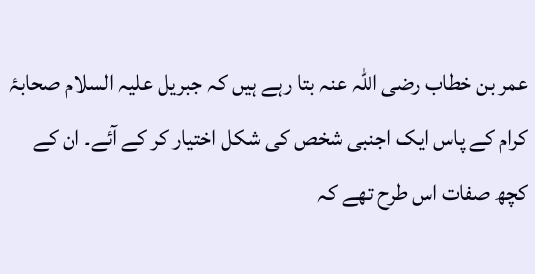عمر بن خطاب رضی اللہ عنہ بتا رہے ہیں کہ جبریل علیہ السلام صحابۂ کرام کے پاس ایک اجنبی شخص کی شکل اختیار کر کے آئے۔ ان کے کچھ صفات اس طرح تھے کہ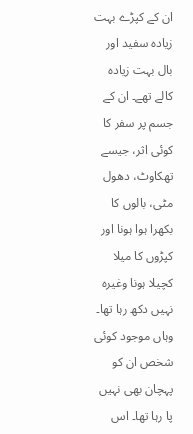ان کے کپڑے بہت زیادہ سفید اور بال بہت زیادہ کالے تھے۔ ان کے جسم پر سفر کا کوئی اثر، جیسے تھکاوٹ، دھول مٹی، بالوں کا بکھرا ہوا ہونا اور کپڑوں کا میلا کچیلا ہونا وغیرہ نہیں دکھ رہا تھا۔ وہاں موجود کوئی شخص ان کو پہچان بھی نہيں پا رہا تھا۔ اس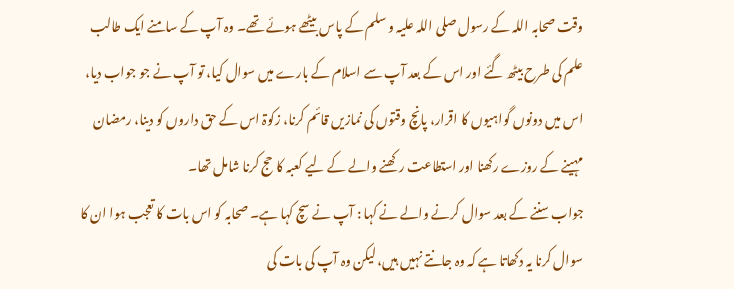وقت صحابہ اللہ کے رسول صلی اللہ علیہ و سلم کے پاس بیٹھے ہوئے تھے۔ وہ آپ کے سامنے ایک طالب علم کی طرح بیٹھ گئے اور اس کے بعد آپ سے اسلام کے بارے میں سوال کیا، تو آپ نے جو جواب دیا، اس میں دونوں گواہیوں کا اقرار، پانچ وقتوں کی نمازیں قائم کرنا، زکوۃ اس کے حق داروں کو دینا، رمضان مہینے کے روزے رکھنا اور استطاعت رکھنے والے کے لیے کعبہ کا حج کرنا شامل تھا۔
جواب سننے کے بعد سوال کرنے والے نے کہا : آپ نے سچ کہا ہے۔ صحابہ کو اس بات کا تعجب ہوا ان کا سوال کرنا یہ دکھاتا ہے کہ وہ جانتے نہیں ہيں، لیکن وہ آپ کی بات کی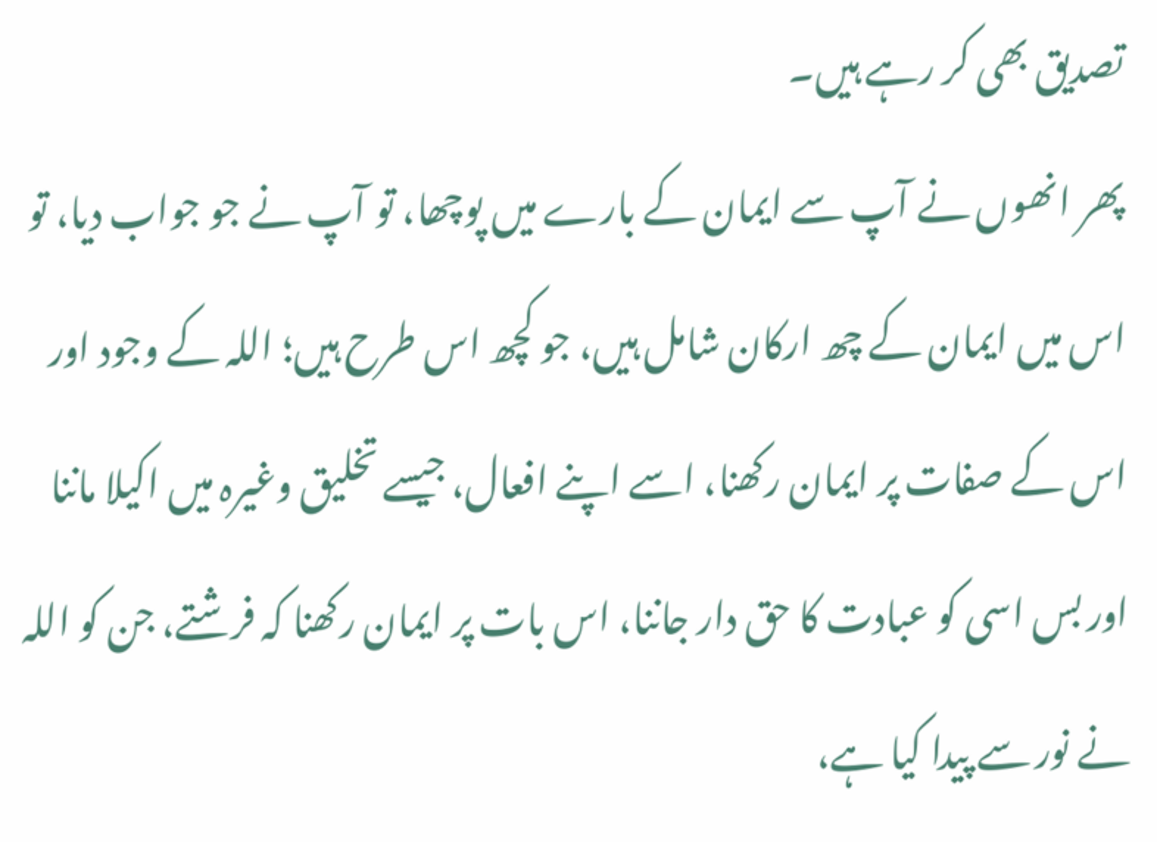تصدیق بھی کر رہے ہیں۔
پھر انھوں نے آپ سے ایمان کے بارے میں پوچھا، تو آپ نے جو جواب دیا، تو اس میں ایمان کے چھ ارکان شامل ہيں، جو کچھ اس طرح ہيں؛ اللہ کے وجود اور اس کے صفات پر ایمان رکھنا، اسے اپنے افعال، جیسے تخلیق وغیرہ میں اکیلا ماننا اور بس اسی کو عبادت کا حق دار جاننا، اس بات پر ایمان رکھنا کہ فرشتے، جن کو اللہ نے نور سے پیدا کیا ہے،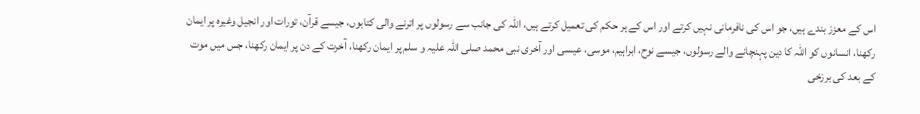اس کے معزز بندے ہیں، جو اس کی نافرمانی نہيں کرتے اور اس کے ہر حکم کی تعمیل کرتے ہیں، اللہ کی جانب سے رسولوں پر اترنے والی کتابوں، جیسے قرآن، تورات اور انجیل وغیرہ پر ایمان رکھنا، انسانوں کو اللہ کا دین پہنچانے والے رسولوں، جیسے نوح، ابراہیم، موسی، عیسی اور آخری نبی محمد صلی اللہ علیہ و سلم پر ایمان رکھنا، آخرت کے دن پر ایمان رکھنا، جس میں موت کے بعد کی برزخی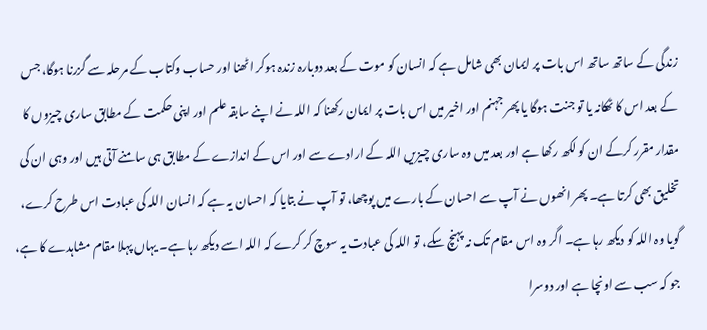زندگی کے ساتھ ساتھ اس بات پر ایمان بھی شامل ہے کہ انسان کو موت کے بعد دوبارہ زندہ ہوکر اٹھنا اور حساب وکتاب کے مرحلہ سے گزرنا ہوگا، جس کے بعد اس کا ٹھکانہ یا تو جنت ہوگا یا پھر جہنم اور اخیر میں اس بات پر ایمان رکھنا کہ اللہ نے اپنے سابقہ علم اور اپنی حکمت کے مطابق ساری چیزوں کا مقدار مقرر کرکے ان کو لکھ رکھا ہے اور بعد میں وہ ساری چیزیں اللہ کے ارادے سے اور اس کے اندازے کے مطابق ہی سامنے آتی ہيں اور وہی ان کی تخلیق بھی کرتا ہے۔ پھر انھوں نے آپ سے احسان کے بارے میں پوچھا، تو آپ نے بتایا کہ احسان یہ ہے کہ انسان اللہ کی عبادت اس طرح کرے، گویا وہ اللہ کو دیکھ رہا ہے۔ اگر وہ اس مقام تک نہ پہنچ سکے، تو اللہ کی عبادت یہ سوچ کر کرے کہ اللہ اسے دیکھ رہا ہے۔ یہاں پہلا مقام مشاہدے کا ہے، جو کہ سب سے اونچا ہے اور دوسرا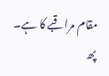مقام مراقبے کا ہے۔
پھ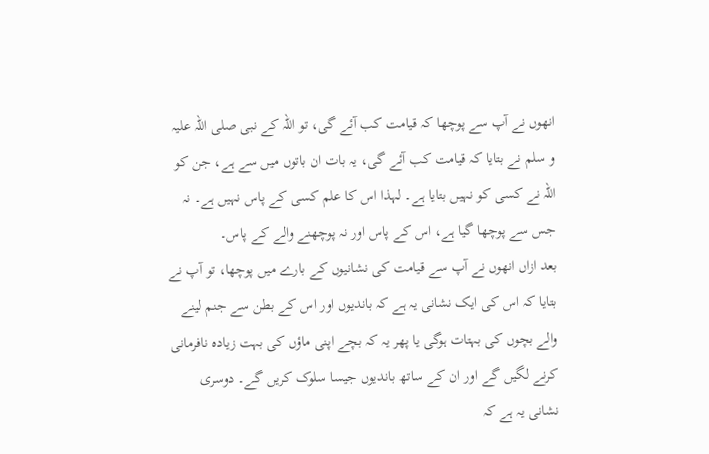انھوں نے آپ سے پوچھا کہ قیامت کب آئے گی، تو اللہ کے نبی صلی اللہ علیہ و سلم نے بتایا کہ قیامت کب آئے گی، یہ بات ان باتوں میں سے ہے، جن کو اللہ نے کسی کو نہيں بتایا ہے۔ لہذا اس کا علم کسی کے پاس نہيں ہے۔ نہ جس سے پوچھا گیا ہے، اس کے پاس اور نہ پوچھنے والے کے پاس۔
بعد ازاں انھوں نے آپ سے قیامت کی نشانیوں کے بارے میں پوچھا، تو آپ نے بتایا کہ اس کی ایک نشانی یہ ہے کہ باندیوں اور اس کے بطن سے جنم لینے والے بچوں کی بہتات ہوگی یا پھر یہ کہ بچے اپنی ماؤں کی بہت زیادہ نافرمانی کرنے لگیں گے اور ان کے ساتھ باندیوں جیسا سلوک کریں گے۔ دوسری نشانی یہ ہے کہ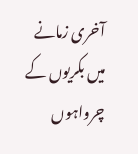آخری زمانے میں بکریوں کے چرواہوں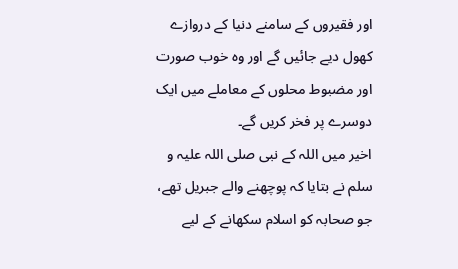اور فقیروں کے سامنے دنیا کے دروازے کھول دیے جائیں گے اور وہ خوب صورت اور مضبوط محلوں کے معاملے میں ایک دوسرے پر فخر کریں گے۔
اخیر میں اللہ کے نبی صلی اللہ علیہ و سلم نے بتایا کہ پوچھنے والے جبریل تھے، جو صحابہ کو اسلام سکھانے کے لیے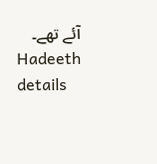آئے تھے۔
Hadeeth details